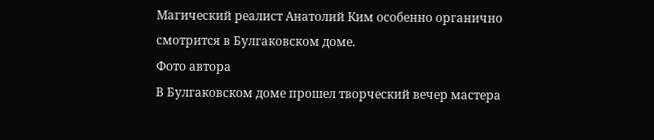Магический реалист Анатолий Ким особенно органично смотрится в Булгаковском доме.
Фото автора
В Булгаковском доме прошел творческий вечер мастера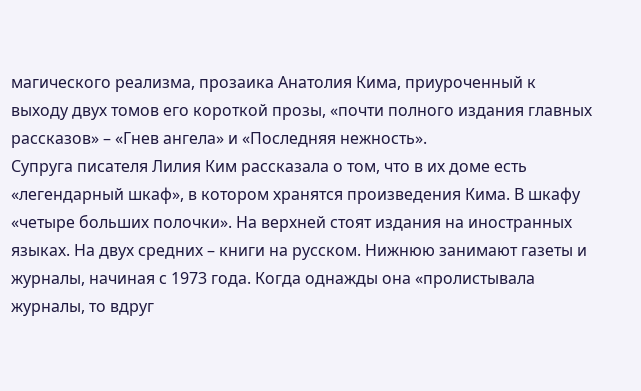магического реализма, прозаика Анатолия Кима, приуроченный к выходу двух томов его короткой прозы, «почти полного издания главных рассказов» – «Гнев ангела» и «Последняя нежность».
Супруга писателя Лилия Ким рассказала о том, что в их доме есть «легендарный шкаф», в котором хранятся произведения Кима. В шкафу «четыре больших полочки». На верхней стоят издания на иностранных языках. На двух средних – книги на русском. Нижнюю занимают газеты и журналы, начиная с 1973 года. Когда однажды она «пролистывала журналы, то вдруг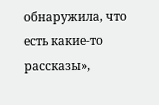обнаружила, что есть какие-то рассказы»,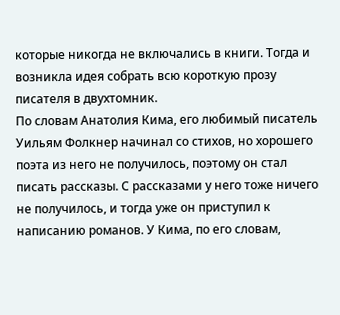которые никогда не включались в книги. Тогда и возникла идея собрать всю короткую прозу писателя в двухтомник.
По словам Анатолия Кима, его любимый писатель Уильям Фолкнер начинал со стихов, но хорошего поэта из него не получилось, поэтому он стал писать рассказы. С рассказами у него тоже ничего не получилось, и тогда уже он приступил к написанию романов. У Кима, по его словам,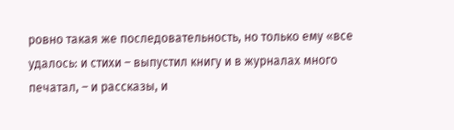ровно такая же последовательность, но только ему «все удалось: и стихи – выпустил книгу и в журналах много печатал, – и рассказы, и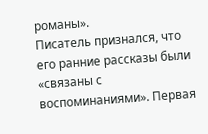романы».
Писатель признался, что его ранние рассказы были «связаны с воспоминаниями». Первая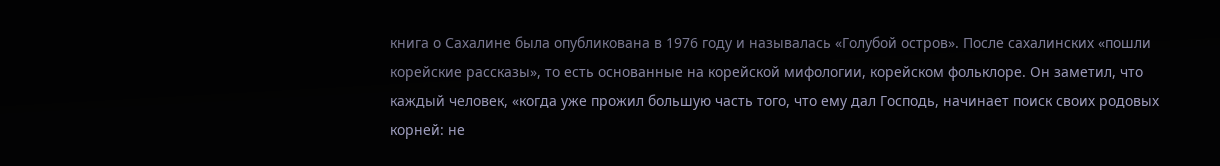книга о Сахалине была опубликована в 1976 году и называлась «Голубой остров». После сахалинских «пошли корейские рассказы», то есть основанные на корейской мифологии, корейском фольклоре. Он заметил, что каждый человек, «когда уже прожил большую часть того, что ему дал Господь, начинает поиск своих родовых корней: не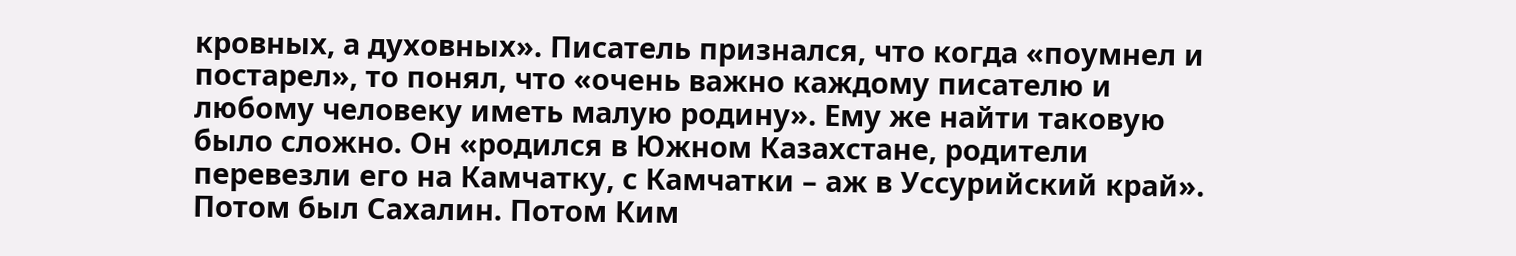кровных, а духовных». Писатель признался, что когда «поумнел и постарел», то понял, что «очень важно каждому писателю и любому человеку иметь малую родину». Ему же найти таковую было сложно. Он «родился в Южном Казахстане, родители перевезли его на Камчатку, с Камчатки – аж в Уссурийский край». Потом был Сахалин. Потом Ким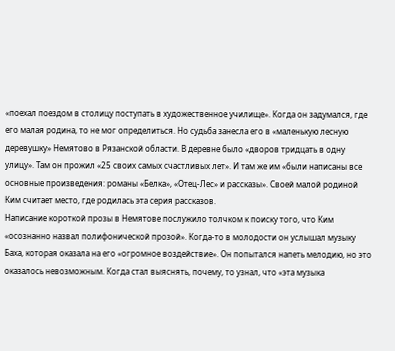«поехал поездом в столицу поступать в художественное училище». Когда он задумался, где его малая родина, то не мог определиться. Но судьба занесла его в «маленькую лесную деревушку» Немятово в Рязанской области. В деревне было «дворов тридцать в одну улицу». Там он прожил «25 своих самых счастливых лет». И там же им «были написаны все основные произведения: романы «Белка», «Отец-Лес» и рассказы». Своей малой родиной Ким считает место, где родилась эта серия рассказов.
Написание короткой прозы в Немятове послужило толчком к поиску того, что Ким «осознанно назвал полифонической прозой». Когда-то в молодости он услышал музыку Баха, которая оказала на его «огромное воздействие». Он попытался напеть мелодию, но это оказалось невозможным. Когда стал выяснять, почему, то узнал, что «эта музыка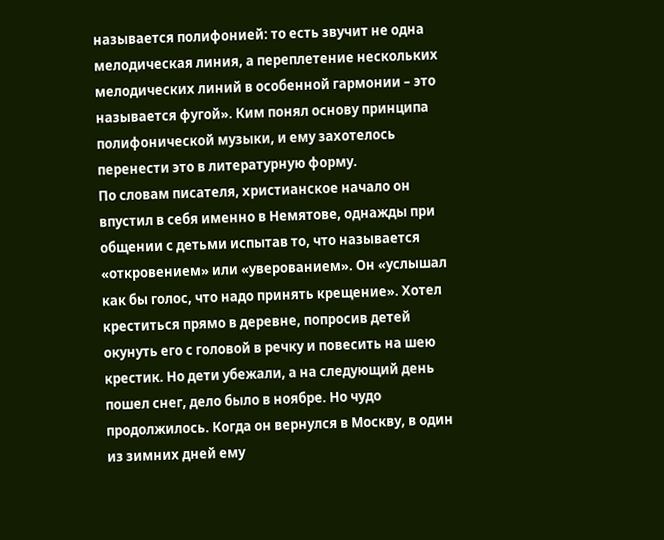называется полифонией: то есть звучит не одна мелодическая линия, а переплетение нескольких мелодических линий в особенной гармонии – это называется фугой». Ким понял основу принципа полифонической музыки, и ему захотелось перенести это в литературную форму.
По словам писателя, христианское начало он впустил в себя именно в Немятове, однажды при общении с детьми испытав то, что называется «откровением» или «уверованием». Он «услышал как бы голос, что надо принять крещение». Хотел креститься прямо в деревне, попросив детей окунуть его с головой в речку и повесить на шею крестик. Но дети убежали, а на следующий день пошел снег, дело было в ноябре. Но чудо продолжилось. Когда он вернулся в Москву, в один из зимних дней ему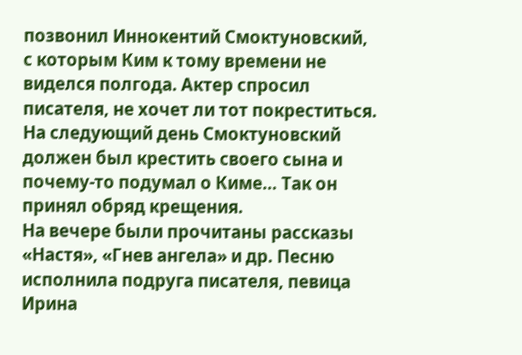позвонил Иннокентий Смоктуновский, с которым Ким к тому времени не виделся полгода. Актер спросил писателя, не хочет ли тот покреститься. На следующий день Смоктуновский должен был крестить своего сына и почему-то подумал о Киме… Так он принял обряд крещения.
На вечере были прочитаны рассказы «Настя», «Гнев ангела» и др. Песню исполнила подруга писателя, певица Ирина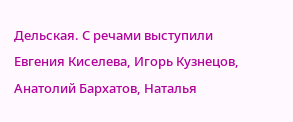Дельская. С речами выступили Евгения Киселева, Игорь Кузнецов, Анатолий Бархатов, Наталья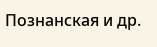Познанская и др.